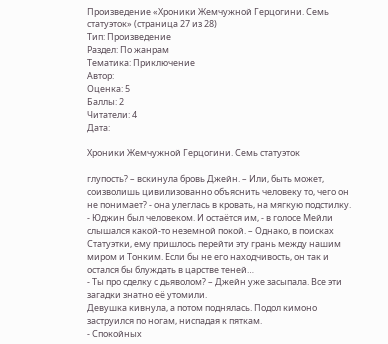Произведение «Хроники Жемчужной Герцогини. Семь статуэток» (страница 27 из 28)
Тип: Произведение
Раздел: По жанрам
Тематика: Приключение
Автор:
Оценка: 5
Баллы: 2
Читатели: 4
Дата:

Хроники Жемчужной Герцогини. Семь статуэток

глупость? – вскинула бровь Джейн. – Или, быть может, соизволишь цивилизованно объяснить человеку то, чего он не понимает? - она улеглась в кровать, на мягкую подстилку.
- Юджин был человеком. И остаётся им, - в голосе Мейли слышался какой-то неземной покой. – Однако, в поисках Статуэтки, ему пришлось перейти эту грань между нашим миром и Тонким. Если бы не его находчивость, он так и остался бы блуждать в царстве теней…
- Ты про сделку с дьяволом? – Джейн уже засыпала. Все эти загадки знатно её утомили.
Девушка кивнула, а потом поднялась. Подол кимоно заструился по ногам, ниспадая к пяткам.
- Спокойных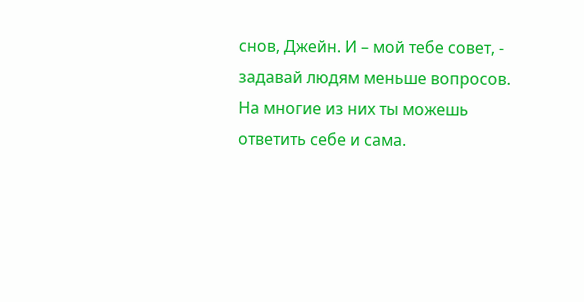снов, Джейн. И – мой тебе совет, - задавай людям меньше вопросов. На многие из них ты можешь ответить себе и сама.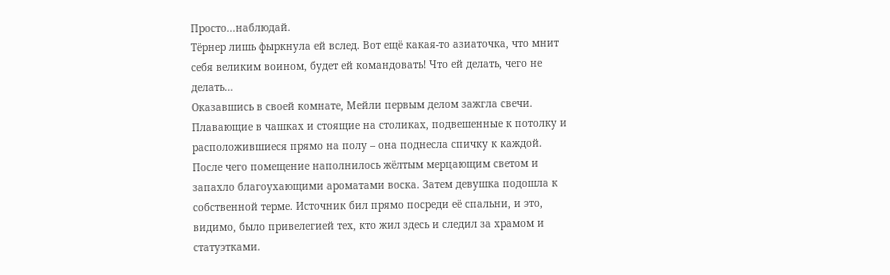Просто...наблюдай.
Тёрнер лишь фыркнула ей вслед. Вот ещё какая-то азиаточка, что мнит себя великим воином, будет ей командовать! Что ей делать, чего не делать…
Оказавшись в своей комнате, Мейли первым делом зажгла свечи. Плавающие в чашках и стоящие на столиках, подвешенные к потолку и расположившиеся прямо на полу – она поднесла спичку к каждой. После чего помещение наполнилось жёлтым мерцающим светом и запахло благоухающими ароматами воска. Затем девушка подошла к собственной терме. Источник бил прямо посреди её спальни, и это, видимо, было привелегией тех, кто жил здесь и следил за храмом и статуэтками.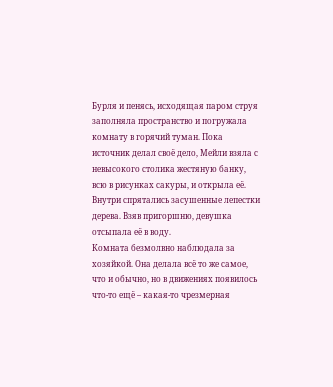Бурля и пенясь, исходящая паром струя заполняла пространство и погружала комнату в горячий туман. Пока источник делал своё дело, Мейли взяла с невысокого столика жестяную банку, всю в рисунках сакуры, и открыла её. Внутри спрятались засушенные лепестки дерева. Взяв пригоршню, девушка отсыпала её в воду.
Комната безмолвно наблюдала за хозяйкой. Она делала всё то же самое, что и обычно, но в движениях появилось что-то ещё – какая-то чрезмерная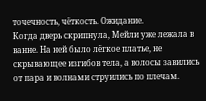точечность, чёткость. Ожидание.
Когда дверь скрипнула, Мейли уже лежала в ванне. На ней было лёгкое платье, не скрывающее изгибов тела, а волосы завились от пара и волнами струились по плечам.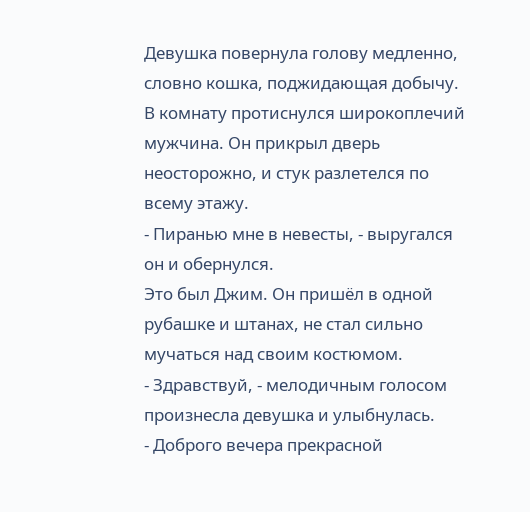Девушка повернула голову медленно, словно кошка, поджидающая добычу. В комнату протиснулся широкоплечий мужчина. Он прикрыл дверь неосторожно, и стук разлетелся по всему этажу.
- Пиранью мне в невесты, - выругался он и обернулся.
Это был Джим. Он пришёл в одной рубашке и штанах, не стал сильно мучаться над своим костюмом.
- Здравствуй, - мелодичным голосом произнесла девушка и улыбнулась.
- Доброго вечера прекрасной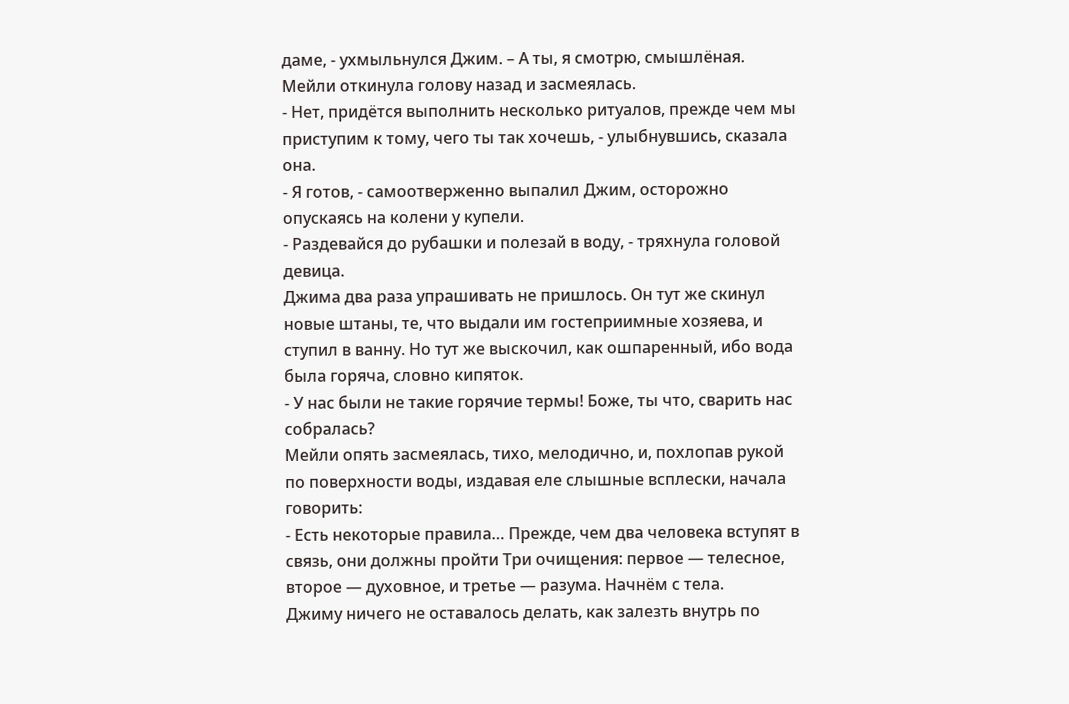даме, - ухмыльнулся Джим. – А ты, я смотрю, смышлёная.
Мейли откинула голову назад и засмеялась.
- Нет, придётся выполнить несколько ритуалов, прежде чем мы приступим к тому, чего ты так хочешь, - улыбнувшись, сказала она.
- Я готов, - самоотверженно выпалил Джим, осторожно опускаясь на колени у купели.
- Раздевайся до рубашки и полезай в воду, - тряхнула головой девица.
Джима два раза упрашивать не пришлось. Он тут же скинул новые штаны, те, что выдали им гостеприимные хозяева, и ступил в ванну. Но тут же выскочил, как ошпаренный, ибо вода была горяча, словно кипяток.
- У нас были не такие горячие термы! Боже, ты что, сварить нас собралась?
Мейли опять засмеялась, тихо, мелодично, и, похлопав рукой по поверхности воды, издавая еле слышные всплески, начала говорить:
- Есть некоторые правила… Прежде, чем два человека вступят в связь, они должны пройти Три очищения: первое — телесное, второе — духовное, и третье — разума. Начнём с тела.
Джиму ничего не оставалось делать, как залезть внутрь по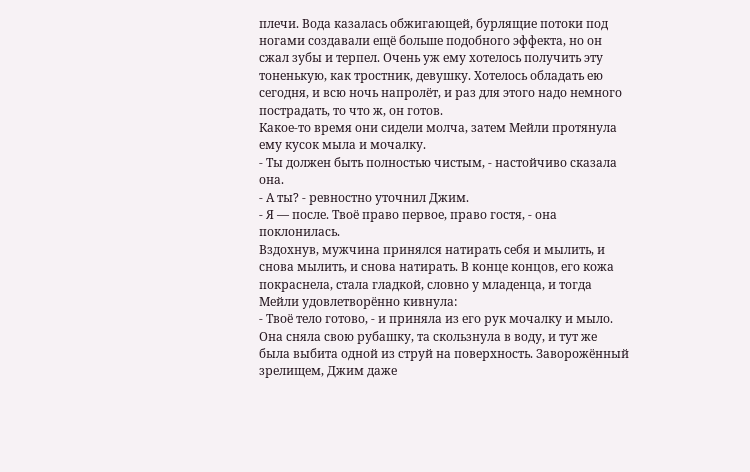плечи. Вода казалась обжигающей, бурлящие потоки под ногами создавали ещё больше подобного эффекта, но он сжал зубы и терпел. Очень уж ему хотелось получить эту тоненькую, как тростник, девушку. Хотелось обладать ею сегодня, и всю ночь напролёт, и раз для этого надо немного пострадать, то что ж, он готов.
Какое-то время они сидели молча, затем Мейли протянула ему кусок мыла и мочалку.
- Ты должен быть полностью чистым, - настойчиво сказала она.
- А ты? - ревностно уточнил Джим.
- Я — после. Твоё право первое, право гостя, - она поклонилась.
Вздохнув, мужчина принялся натирать себя и мылить, и снова мылить, и снова натирать. В конце концов, его кожа покраснела, стала гладкой, словно у младенца, и тогда Мейли удовлетворённо кивнула:
- Твоё тело готово, - и приняла из его рук мочалку и мыло.
Она сняла свою рубашку, та скользнула в воду, и тут же была выбита одной из струй на поверхность. Заворожённый зрелищем, Джим даже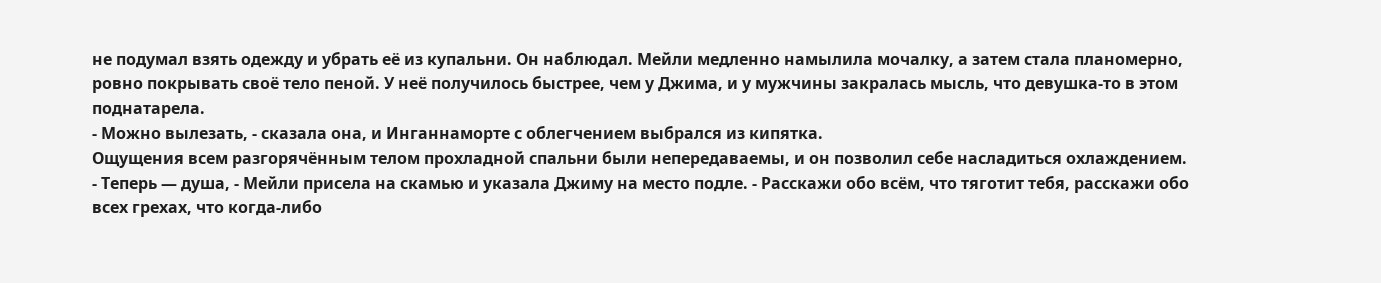не подумал взять одежду и убрать её из купальни. Он наблюдал. Мейли медленно намылила мочалку, а затем стала планомерно, ровно покрывать своё тело пеной. У неё получилось быстрее, чем у Джима, и у мужчины закралась мысль, что девушка-то в этом поднатарела.
- Можно вылезать, - сказала она, и Инганнаморте с облегчением выбрался из кипятка.
Ощущения всем разгорячённым телом прохладной спальни были непередаваемы, и он позволил себе насладиться охлаждением.
- Теперь — душа, - Мейли присела на скамью и указала Джиму на место подле. - Расскажи обо всём, что тяготит тебя, расскажи обо всех грехах, что когда-либо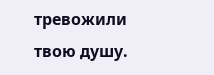тревожили твою душу.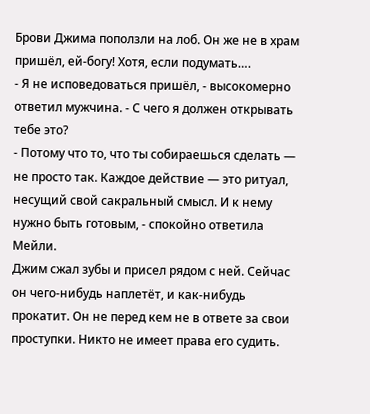Брови Джима поползли на лоб. Он же не в храм пришёл, ей-богу! Хотя, если подумать….
- Я не исповедоваться пришёл, - высокомерно ответил мужчина. - С чего я должен открывать тебе это?
- Потому что то, что ты собираешься сделать — не просто так. Каждое действие — это ритуал, несущий свой сакральный смысл. И к нему нужно быть готовым, - спокойно ответила Мейли.
Джим сжал зубы и присел рядом с ней. Сейчас он чего-нибудь наплетёт, и как-нибудь прокатит. Он не перед кем не в ответе за свои проступки. Никто не имеет права его судить.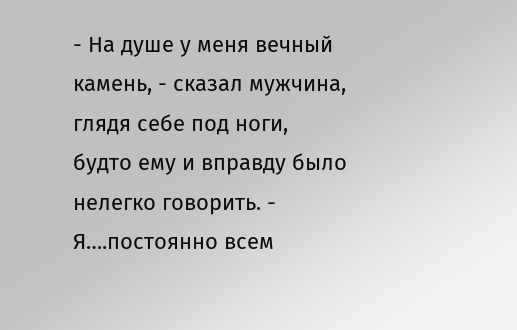- На душе у меня вечный камень, - сказал мужчина, глядя себе под ноги, будто ему и вправду было нелегко говорить. - Я….постоянно всем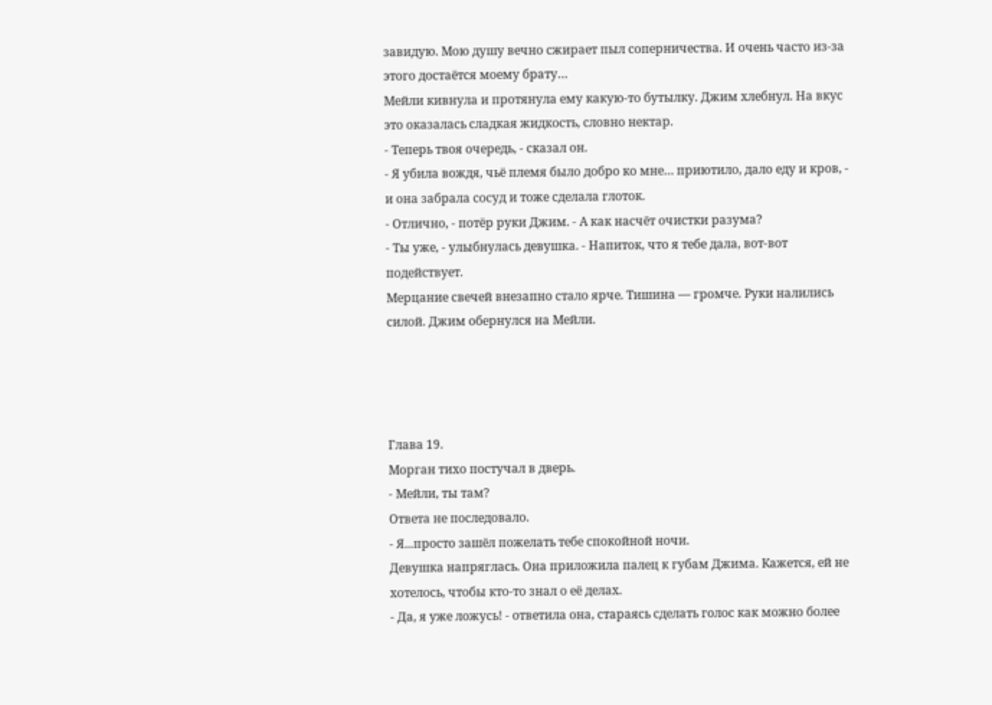завидую. Мою душу вечно сжирает пыл соперничества. И очень часто из-за этого достаётся моему брату…
Мейли кивнула и протянула ему какую-то бутылку. Джим хлебнул. На вкус это оказалась сладкая жидкость, словно нектар.
- Теперь твоя очередь, - сказал он.
- Я убила вождя, чьё племя было добро ко мне… приютило, дало еду и кров, - и она забрала сосуд и тоже сделала глоток.
- Отлично, - потёр руки Джим. - А как насчёт очистки разума?
- Ты уже, - улыбнулась девушка. - Напиток, что я тебе дала, вот-вот подействует.
Мерцание свечей внезапно стало ярче. Тишина — громче. Руки налились силой. Джим обернулся на Мейли.




Глава 19.
Морган тихо постучал в дверь.
- Мейли, ты там?
Ответа не последовало.
- Я...просто зашёл пожелать тебе спокойной ночи.
Девушка напряглась. Она приложила палец к губам Джима. Кажется, ей не хотелось, чтобы кто-то знал о её делах.
- Да, я уже ложусь! - ответила она, стараясь сделать голос как можно более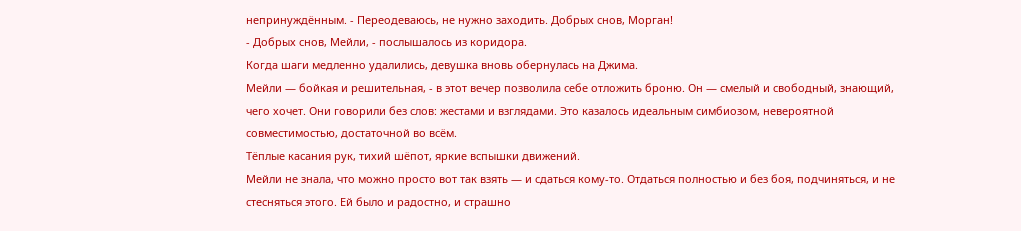непринуждённым. - Переодеваюсь, не нужно заходить. Добрых снов, Морган!
- Добрых снов, Мейли, - послышалось из коридора.
Когда шаги медленно удалились, девушка вновь обернулась на Джима.
Мейли — бойкая и решительная, - в этот вечер позволила себе отложить броню. Он — смелый и свободный, знающий, чего хочет. Они говорили без слов: жестами и взглядами. Это казалось идеальным симбиозом, невероятной совместимостью, достаточной во всём.
Тёплые касания рук, тихий шёпот, яркие вспышки движений.
Мейли не знала, что можно просто вот так взять — и сдаться кому-то. Отдаться полностью и без боя, подчиняться, и не стесняться этого. Ей было и радостно, и страшно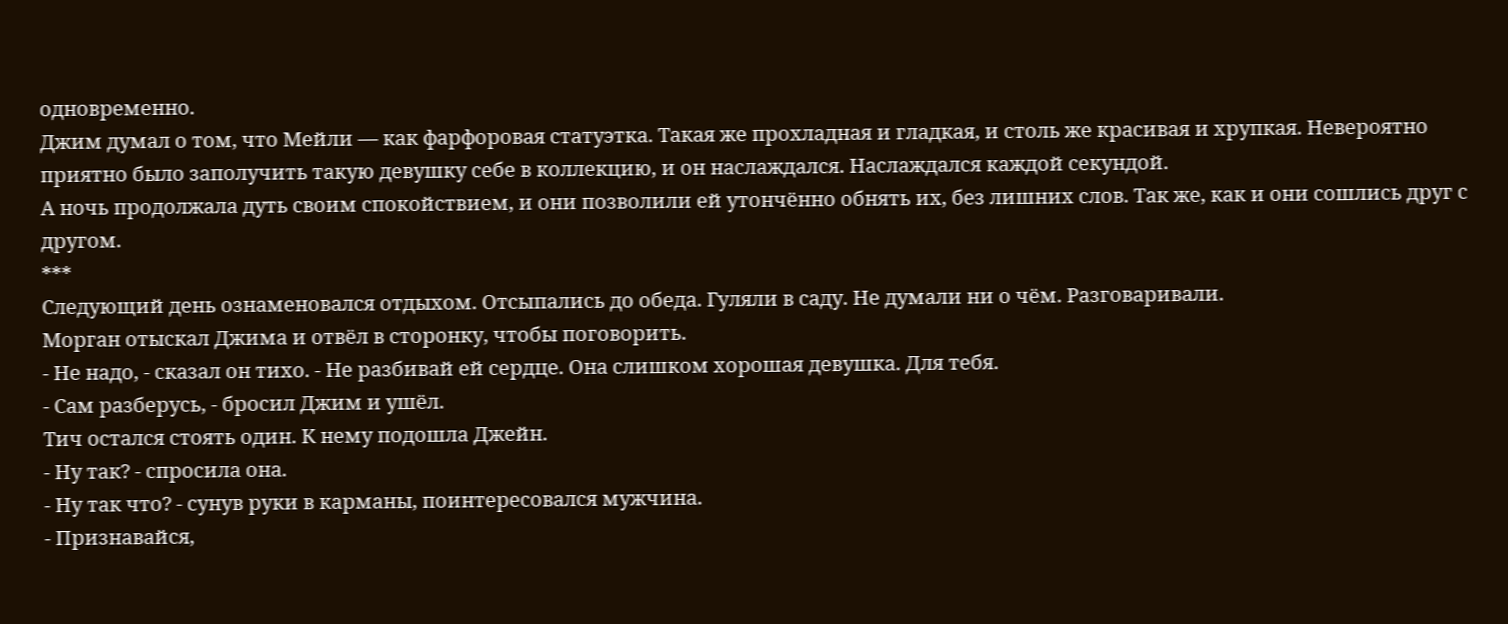одновременно.
Джим думал о том, что Мейли — как фарфоровая статуэтка. Такая же прохладная и гладкая, и столь же красивая и хрупкая. Невероятно приятно было заполучить такую девушку себе в коллекцию, и он наслаждался. Наслаждался каждой секундой.
А ночь продолжала дуть своим спокойствием, и они позволили ей утончённо обнять их, без лишних слов. Так же, как и они сошлись друг с другом.
***
Следующий день ознаменовался отдыхом. Отсыпались до обеда. Гуляли в саду. Не думали ни о чём. Разговаривали.
Морган отыскал Джима и отвёл в сторонку, чтобы поговорить.
- Не надо, - сказал он тихо. - Не разбивай ей сердце. Она слишком хорошая девушка. Для тебя.
- Сам разберусь, - бросил Джим и ушёл.
Тич остался стоять один. К нему подошла Джейн.
- Ну так? - спросила она.
- Ну так что? - сунув руки в карманы, поинтересовался мужчина.
- Признавайся,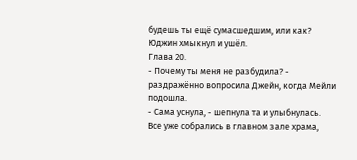будешь ты ещё сумасшедшим, или как?
Юджин хмыкнул и ушёл.
Глава 20.
- Почему ты меня не разбудила? - раздражённо вопросила Джейн, когда Мейли подошла.
- Сама уснула, - шепнула та и улыбнулась.
Все уже собрались в главном зале храма,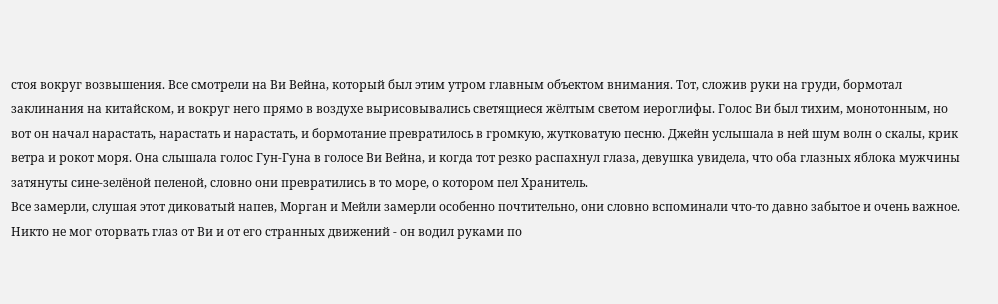стоя вокруг возвышения. Все смотрели на Ви Вейна, который был этим утром главным объектом внимания. Тот, сложив руки на груди, бормотал заклинания на китайском, и вокруг него прямо в воздухе вырисовывались светящиеся жёлтым светом иероглифы. Голос Ви был тихим, монотонным, но вот он начал нарастать, нарастать и нарастать, и бормотание превратилось в громкую, жутковатую песню. Джейн услышала в ней шум волн о скалы, крик ветра и рокот моря. Она слышала голос Гун-Гуна в голосе Ви Вейна, и когда тот резко распахнул глаза, девушка увидела, что оба глазных яблока мужчины затянуты сине-зелёной пеленой, словно они превратились в то море, о котором пел Хранитель.
Все замерли, слушая этот диковатый напев, Морган и Мейли замерли особенно почтительно, они словно вспоминали что-то давно забытое и очень важное. Никто не мог оторвать глаз от Ви и от его странных движений - он водил руками по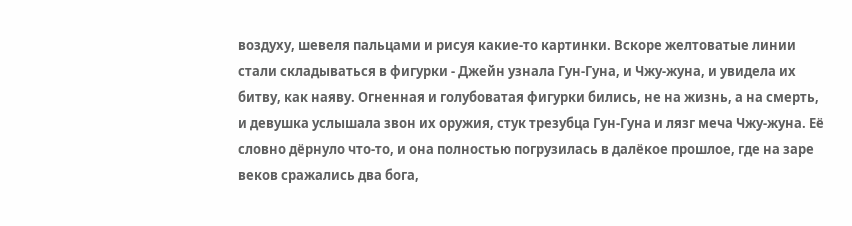воздуху, шевеля пальцами и рисуя какие-то картинки. Вскоре желтоватые линии стали складываться в фигурки - Джейн узнала Гун-Гуна, и Чжу-жуна, и увидела их битву, как наяву. Огненная и голубоватая фигурки бились, не на жизнь, а на смерть, и девушка услышала звон их оружия, стук трезубца Гун-Гуна и лязг меча Чжу-жуна. Её словно дёрнуло что-то, и она полностью погрузилась в далёкое прошлое, где на заре веков сражались два бога,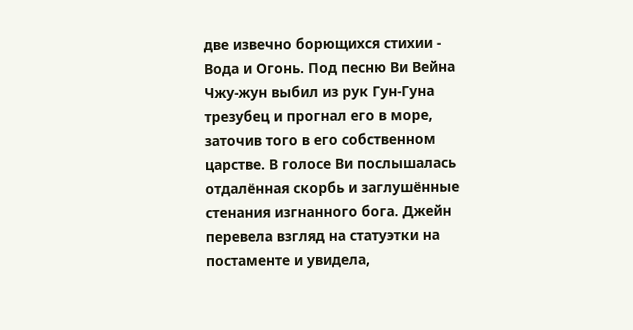две извечно борющихся стихии - Вода и Огонь. Под песню Ви Вейна Чжу-жун выбил из рук Гун-Гуна трезубец и прогнал его в море, заточив того в его собственном царстве. В голосе Ви послышалась отдалённая скорбь и заглушённые стенания изгнанного бога. Джейн перевела взгляд на статуэтки на постаменте и увидела,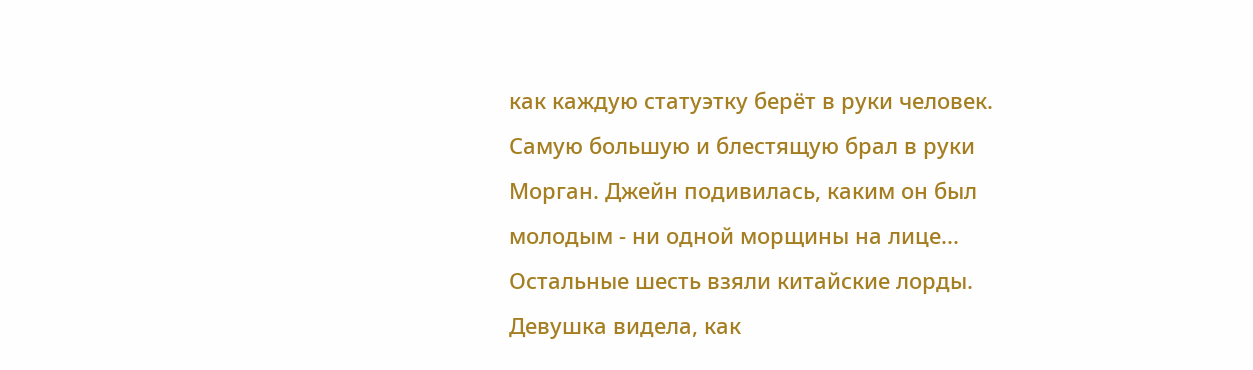как каждую статуэтку берёт в руки человек. Самую большую и блестящую брал в руки Морган. Джейн подивилась, каким он был молодым - ни одной морщины на лице... Остальные шесть взяли китайские лорды. Девушка видела, как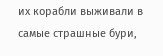их корабли выживали в самые страшные бури,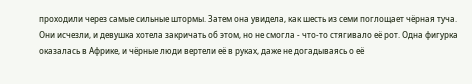проходили через самые сильные штормы. Затем она увидела, как шесть из семи поглощает чёрная туча.
Они исчезли, и девушка хотела закричать об этом, но не смогла - что-то стягивало её рот. Одна фигурка оказалась в Африке, и чёрные люди вертели её в руках, даже не догадываясь о её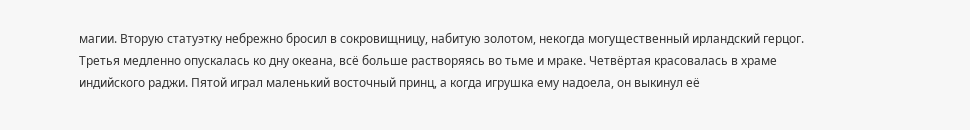магии. Вторую статуэтку небрежно бросил в сокровищницу, набитую золотом, некогда могущественный ирландский герцог. Третья медленно опускалась ко дну океана, всё больше растворяясь во тьме и мраке. Четвёртая красовалась в храме индийского раджи. Пятой играл маленький восточный принц, а когда игрушка ему надоела, он выкинул её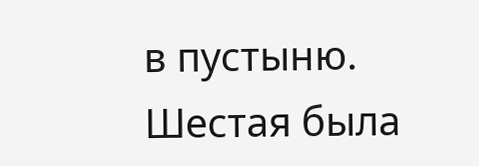в пустыню. Шестая была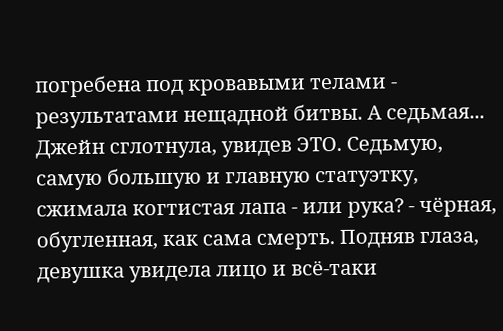погребена под кровавыми телами - результатами нещадной битвы. А седьмая... Джейн сглотнула, увидев ЭТО. Седьмую, самую большую и главную статуэтку, сжимала когтистая лапа - или рука? - чёрная, обугленная, как сама смерть. Подняв глаза, девушка увидела лицо и всё-таки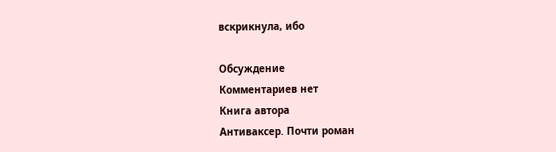вскрикнула, ибо

Обсуждение
Комментариев нет
Книга автора
Антиваксер. Почти роман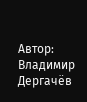Автор: Владимир Дергачёв